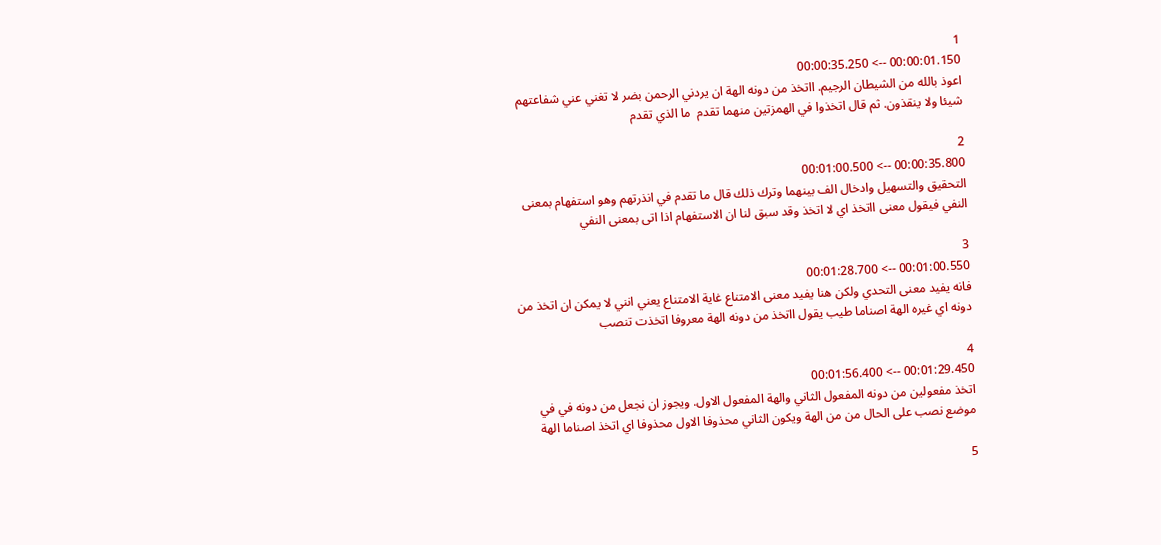1
00:00:01.150 --> 00:00:35.250
اعوذ بالله من الشيطان الرجيم. ااتخذ من دونه الهة ان يردني الرحمن بضر لا تغني عني شفاعتهم شيئا ولا ينقذون. ثم قال اتخذوا في الهمزتين منهما تقدم  ما الذي تقدم

2
00:00:35.800 --> 00:01:00.500
التحقيق والتسهيل وادخال الف بينهما وترك ذلك قال ما تقدم في انذرتهم وهو استفهام بمعنى النفي فيقول معنى ااتخذ اي لا اتخذ وقد سبق لنا ان الاستفهام اذا اتى بمعنى النفي

3
00:01:00.550 --> 00:01:28.700
فانه يفيد معنى التحدي ولكن هنا يفيد معنى الامتناع غاية الامتناع يعني انني لا يمكن ان اتخذ من دونه اي غيره الهة اصناما طيب يقول ااتخذ من دونه الهة معروفا اتخذت تنصب

4
00:01:29.450 --> 00:01:56.400
اتخذ مفعولين من دونه المفعول الثاني والهة المفعول الاول. ويجوز ان نجعل من دونه في في موضع نصب على الحال من من الهة ويكون الثاني محذوفا الاول محذوفا اي اتخذ اصناما الهة

5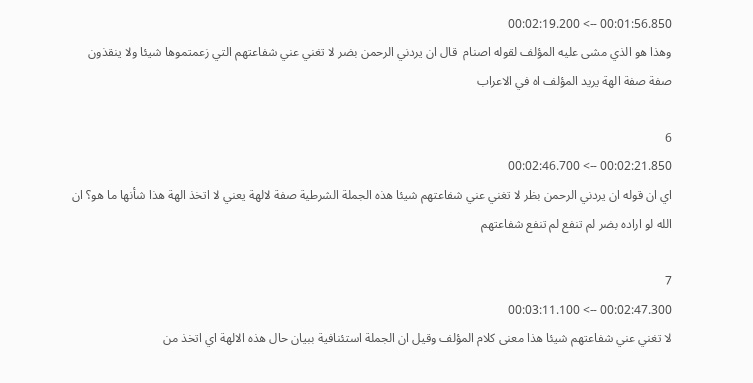00:01:56.850 --> 00:02:19.200
وهذا هو الذي مشى عليه المؤلف لقوله اصنام  قال ان يردني الرحمن بضر لا تغني عني شفاعتهم التي زعمتموها شيئا ولا ينقذون صفة صفة الهة يريد المؤلف اه في الاعراب

6
00:02:21.850 --> 00:02:46.700
اي ان قوله ان يردني الرحمن بظر لا تغني عني شفاعتهم شيئا هذه الجملة الشرطية صفة لالهة يعني لا اتخذ الهة هذا شأنها ما هو؟ ان الله لو اراده بضر لم تنفع لم تنفع شفاعتهم

7
00:02:47.300 --> 00:03:11.100
لا تغني عني شفاعتهم شيئا هذا معنى كلام المؤلف وقيل ان الجملة استئنافية ببيان حال هذه الالهة اي اتخذ من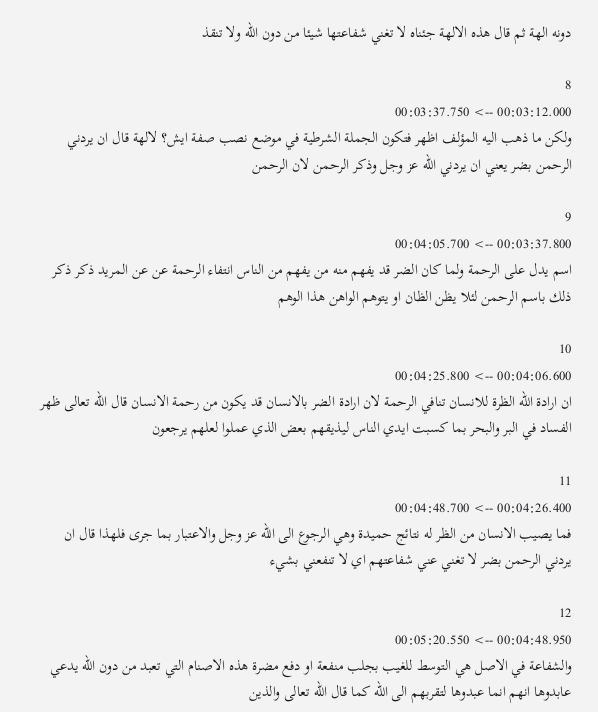دونه الهة ثم قال هذه الالهة جئناه لا تغني شفاعتها شيئا من دون الله ولا تنقذ

8
00:03:12.000 --> 00:03:37.750
ولكن ما ذهب اليه المؤلف اظهر فتكون الجملة الشرطية في موضع نصب صفة ايش؟ لالهة قال ان يردني الرحمن بضر يعني ان يردني الله عز وجل وذكر الرحمن لان الرحمن

9
00:03:37.800 --> 00:04:05.700
اسم يدل على الرحمة ولما كان الضر قد يفهم منه من يفهم من الناس انتفاء الرحمة عن عن المريد ذكر ذكر ذلك باسم الرحمن لئلا يظن الظان او يتوهم الواهن هذا الوهم

10
00:04:06.600 --> 00:04:25.800
ان ارادة الله الظرة للانسان تنافي الرحمة لان ارادة الضر بالانسان قد يكون من رحمة الانسان قال الله تعالى ظهر الفساد في البر والبحر بما كسبت ايدي الناس ليذيقهم بعض الذي عملوا لعلهم يرجعون

11
00:04:26.400 --> 00:04:48.700
فما يصيب الانسان من الظر له نتائج حميدة وهي الرجوع الى الله عز وجل والاعتبار بما جرى فلهذا قال ان يردني الرحمن بضر لا تغني عني شفاعتهم اي لا تنفعني بشيء

12
00:04:48.950 --> 00:05:20.550
والشفاعة في الاصل هي التوسط للغيب بجلب منفعة او دفع مضرة هذه الاصنام التي تعبد من دون الله يدعي عابدوها انهم انما عبدوها لتقربهم الى الله كما قال الله تعالى والذين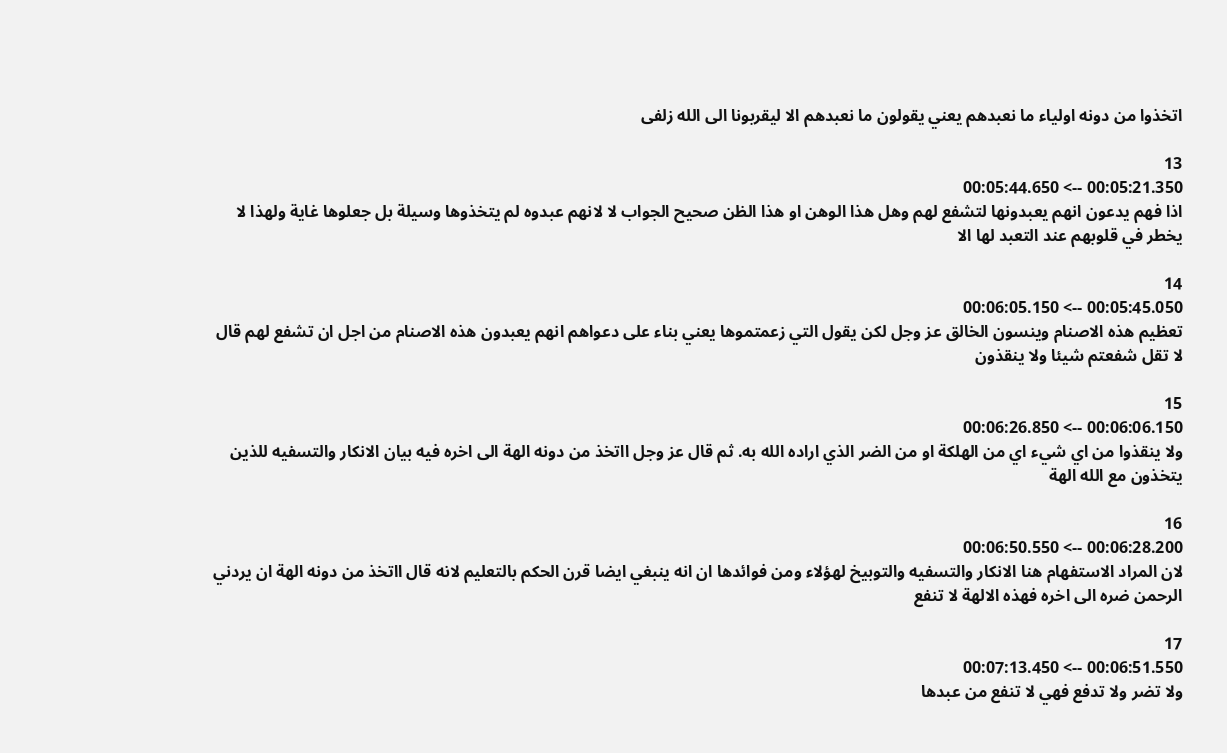اتخذوا من دونه اولياء ما نعبدهم يعني يقولون ما نعبدهم الا ليقربونا الى الله زلفى

13
00:05:21.350 --> 00:05:44.650
اذا فهم يدعون انهم يعبدونها لتشفع لهم وهل هذا الوهن او هذا الظن صحيح الجواب لا لانهم عبدوه لم يتخذوها وسيلة بل جعلوها غاية ولهذا لا يخطر في قلوبهم عند التعبد لها الا

14
00:05:45.050 --> 00:06:05.150
تعظيم هذه الاصنام وينسون الخالق عز وجل لكن يقول التي زعمتموها يعني بناء على دعواهم انهم يعبدون هذه الاصنام من اجل ان تشفع لهم قال لا تقل شفعتم شيئا ولا ينقذون

15
00:06:06.150 --> 00:06:26.850
ولا ينقذوا من اي شيء اي من الهلكة او من الضر الذي اراده الله به. ثم قال عز وجل ااتخذ من دونه الهة الى اخره فيه بيان الانكار والتسفيه للذين يتخذون مع الله الهة

16
00:06:28.200 --> 00:06:50.550
لان المراد الاستفهام هنا الانكار والتسفيه والتوبيخ لهؤلاء ومن فوائدها ان انه ينبغي ايضا قرن الحكم بالتعليم لانه قال ااتخذ من دونه الهة ان يردني الرحمن ضره الى اخره فهذه الالهة لا تنفع

17
00:06:51.550 --> 00:07:13.450
ولا تضر ولا تدفع فهي لا تنفع من عبدها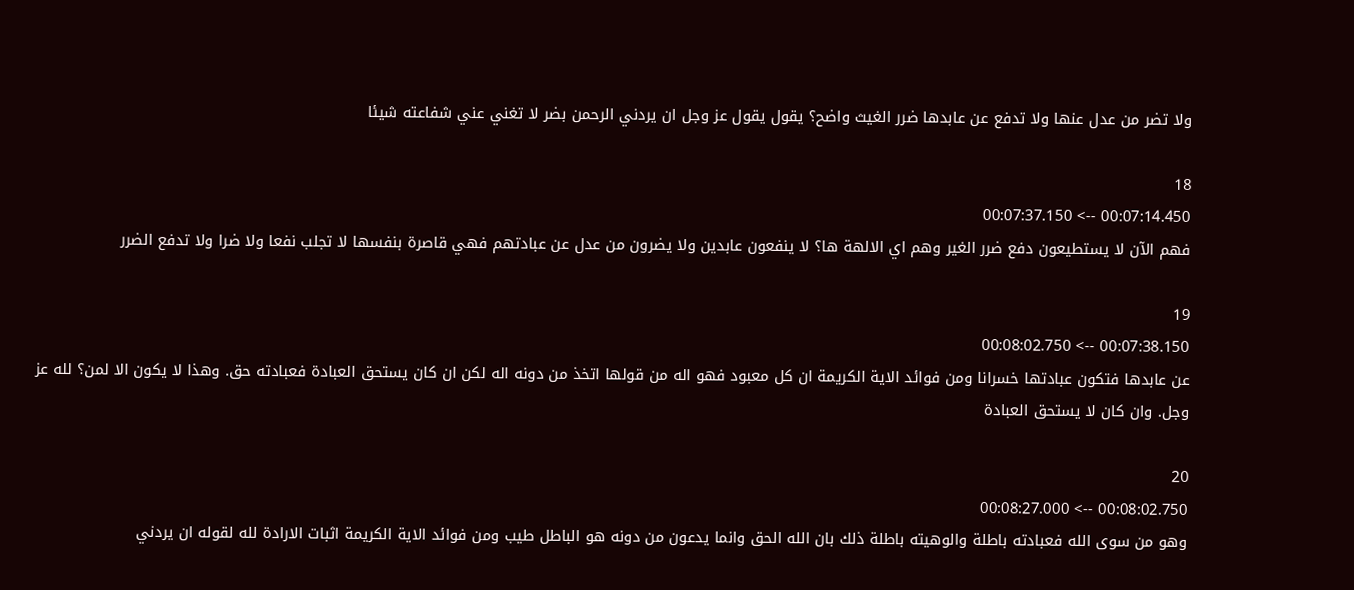ولا تضر من عدل عنها ولا تدفع عن عابدها ضرر الغيث واضح؟ يقول يقول عز وجل ان يردني الرحمن بضر لا تغني عني شفاعته شيئا

18
00:07:14.450 --> 00:07:37.150
فهم الآن لا يستطيعون دفع ضرر الغير وهم اي الالهة ها؟ لا ينفعون عابدين ولا يضرون من عدل عن عبادتهم فهي قاصرة بنفسها لا تجلب نفعا ولا ضرا ولا تدفع الضرر

19
00:07:38.150 --> 00:08:02.750
عن عابدها فتكون عبادتها خسرانا ومن فوائد الاية الكريمة ان كل معبود فهو اله من قولها اتخذ من دونه اله لكن ان كان يستحق العبادة فعبادته حق. وهذا لا يكون الا لمن؟ لله عز وجل. وان كان لا يستحق العبادة

20
00:08:02.750 --> 00:08:27.000
وهو من سوى الله فعبادته باطلة والوهيته باطلة ذلك بان الله الحق وانما يدعون من دونه هو الباطل طيب ومن فوائد الاية الكريمة اثبات الارادة لله لقوله ان يردني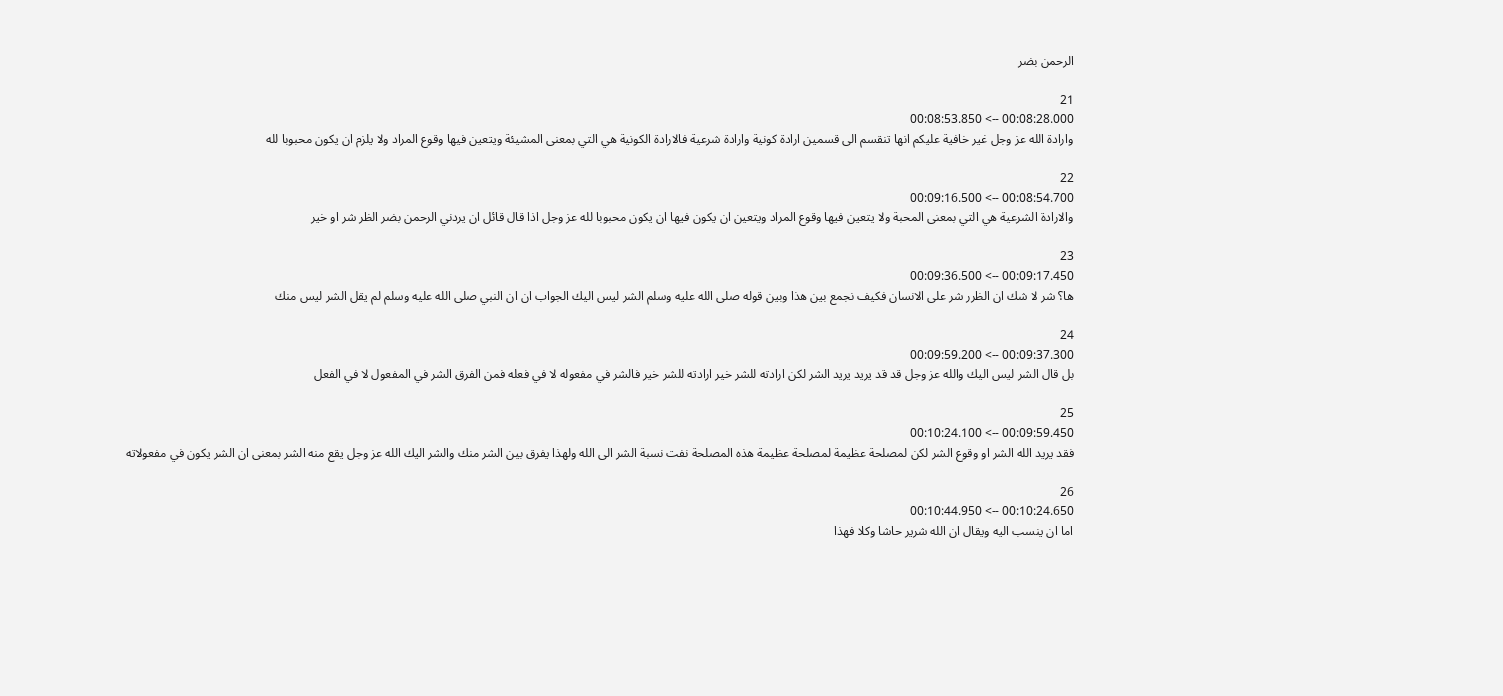الرحمن بضر

21
00:08:28.000 --> 00:08:53.850
وارادة الله عز وجل غير خافية عليكم انها تنقسم الى قسمين ارادة كونية وارادة شرعية فالارادة الكونية هي التي بمعنى المشيئة ويتعين فيها وقوع المراد ولا يلزم ان يكون محبوبا لله

22
00:08:54.700 --> 00:09:16.500
والارادة الشرعية هي التي بمعنى المحبة ولا يتعين فيها وقوع المراد ويتعين ان يكون فيها ان يكون محبوبا لله عز وجل اذا قال قائل ان يردني الرحمن بضر الظر شر او خير

23
00:09:17.450 --> 00:09:36.500
ها؟ شر لا شك ان الظرر شر على الانسان فكيف نجمع بين هذا وبين قوله صلى الله عليه وسلم الشر ليس اليك الجواب ان ان النبي صلى الله عليه وسلم لم يقل الشر ليس منك

24
00:09:37.300 --> 00:09:59.200
بل قال الشر ليس اليك والله عز وجل قد قد يريد يريد الشر لكن ارادته للشر خير ارادته للشر خير فالشر في مفعوله لا في فعله فمن الفرق الشر في المفعول لا في الفعل

25
00:09:59.450 --> 00:10:24.100
فقد يريد الله الشر او وقوع الشر لكن لمصلحة عظيمة لمصلحة عظيمة هذه المصلحة نفت نسبة الشر الى الله ولهذا يفرق بين الشر منك والشر اليك الله عز وجل يقع منه الشر بمعنى ان الشر يكون في مفعولاته

26
00:10:24.650 --> 00:10:44.950
اما ان ينسب اليه ويقال ان الله شرير حاشا وكلا فهذا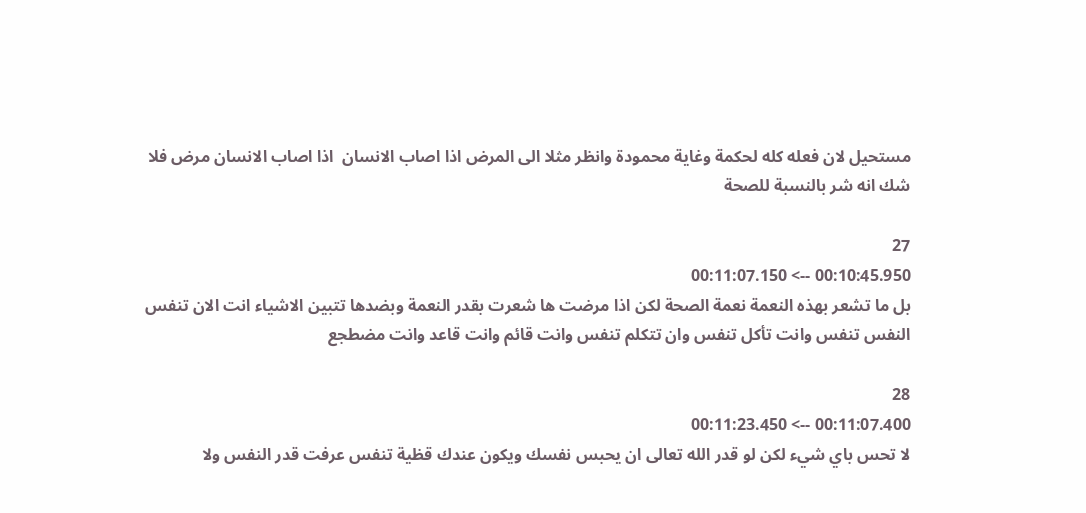مستحيل لان فعله كله لحكمة وغاية محمودة وانظر مثلا الى المرض اذا اصاب الانسان  اذا اصاب الانسان مرض فلا شك انه شر بالنسبة للصحة

27
00:10:45.950 --> 00:11:07.150
بل ما تشعر بهذه النعمة نعمة الصحة لكن اذا مرضت ها شعرت بقدر النعمة وبضدها تتبين الاشياء انت الان تنفس النفس تنفس وانت تأكل تنفس وان تتكلم تنفس وانت قائم وانت قاعد وانت مضطجع

28
00:11:07.400 --> 00:11:23.450
لا تحس باي شيء لكن لو قدر الله تعالى ان يحبس نفسك ويكون عندك قظية تنفس عرفت قدر النفس ولا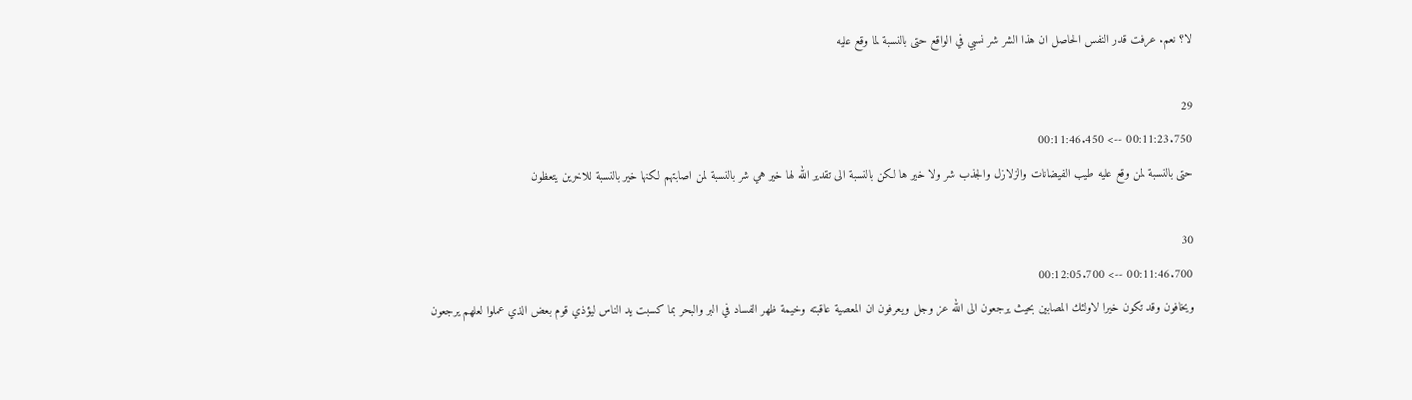لا؟ نعم. عرفت قدر النفس الحاصل ان هذا الشر شر نسبي في الواقع حتى بالنسبة لما وقع عليه

29
00:11:23.750 --> 00:11:46.450
حتى بالنسبة لمن وقع عليه طيب الفيضانات والزلازل والجذب شر ولا خير ها لكن بالنسبة الى تقدير الله لها خير هي شر بالنسبة لمن اصابتهم لكنها خير بالنسبة للاخرين يتعظون

30
00:11:46.700 --> 00:12:05.700
ويخافون وقد تكون خيرا لاولئك المصابين بحيث يرجعون الى الله عز وجل ويعرفون ان المعصية عاقبته وخيمة ظهر الفساد في البر والبحر بما كسبت يد الناس ليؤذي قوم بعض الذي عملوا لعلهم يرجعون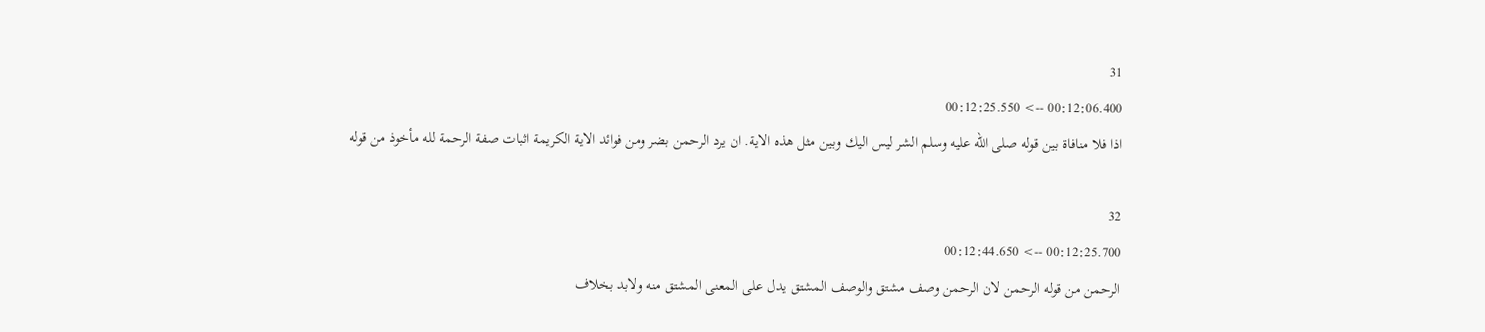31
00:12:06.400 --> 00:12:25.550
اذا فلا منافاة بين قوله صلى الله عليه وسلم الشر ليس اليك وبين مثل هذه الاية. ان يرد الرحمن بضر ومن فوائد الاية الكريمة اثبات صفة الرحمة لله مأخوذ من قوله

32
00:12:25.700 --> 00:12:44.650
الرحمن من قوله الرحمن لان الرحمن وصف مشتق والوصف المشتق يدل على المعنى المشتق منه ولابد بخلاف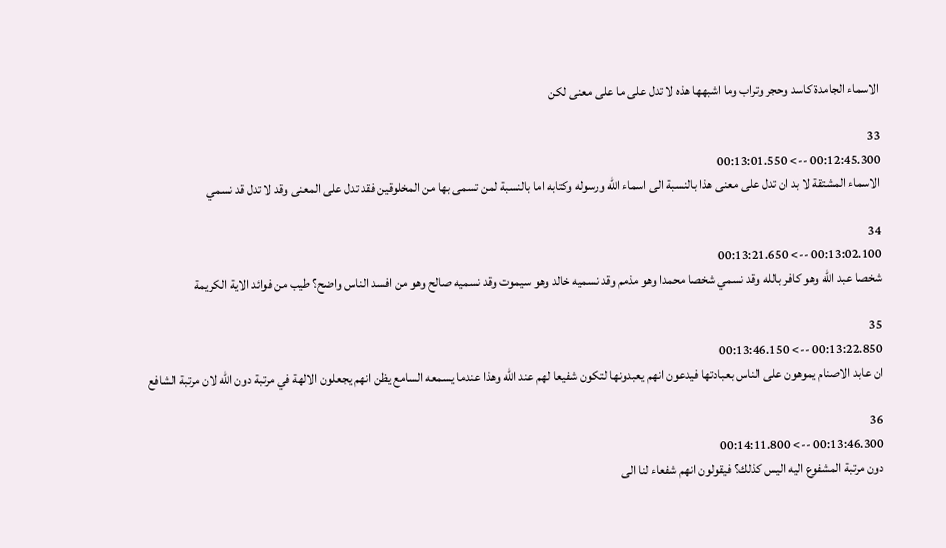الاسماء الجامدة كاسد وحجر وتراب وما اشبهها هذه لا تدل على ما على معنى لكن

33
00:12:45.300 --> 00:13:01.550
الاسماء المشتقة لا بد ان تدل على معنى هذا بالنسبة الى اسماء الله ورسوله وكتابه اما بالنسبة لمن تسمى بها من المخلوقين فقد تدل على المعنى وقد لا تدل قد نسمي

34
00:13:02.100 --> 00:13:21.650
شخصا عبد الله وهو كافر بالله وقد نسمي شخصا محمدا وهو مذمم وقد نسميه خالد وهو سيموت وقد نسميه صالح وهو من افسد الناس واضح؟ طيب من فوائد الاية الكريمة

35
00:13:22.850 --> 00:13:46.150
ان عابد الاصنام يموهون على الناس بعبادتها فيدعون انهم يعبدونها لتكون شفيعا لهم عند الله وهذا عندما يسمعه السامع يظن انهم يجعلون الالهة في مرتبة دون الله لان مرتبة الشافع

36
00:13:46.300 --> 00:14:11.800
دون مرتبة المشفوع اليه اليس كذلك؟ فيقولون انهم شفعاء لنا الى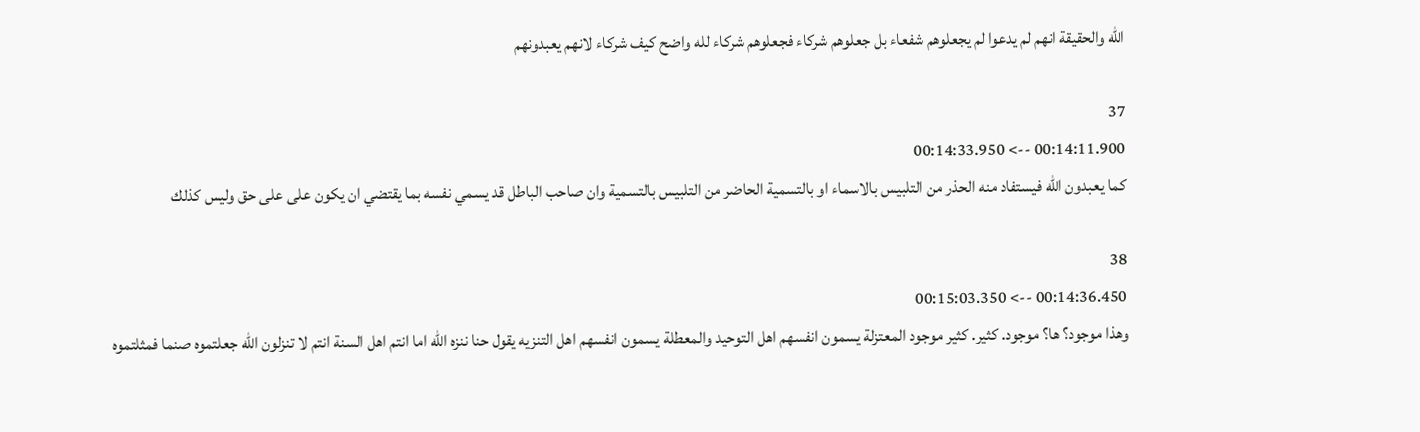الله والحقيقة انهم لم يدعوا لم يجعلوهم شفعاء بل جعلوهم شركاء فجعلوهم شركاء لله واضح كيف شركاء لانهم يعبدونهم

37
00:14:11.900 --> 00:14:33.950
كما يعبدون الله فيستفاد منه الحذر من التلبيس بالاسماء او بالتسمية الحاضر من التلبيس بالتسمية وان صاحب الباطل قد يسمي نفسه بما يقتضي ان يكون على على حق وليس كذلك

38
00:14:36.450 --> 00:15:03.350
وهذا موجود؟ ها؟ موجود. كثير. كثير موجود المعتزلة يسمون انفسهم اهل التوحيد والمعطلة يسمون انفسهم اهل التنزيه يقول حنا ننزه الله اما انتم اهل السنة انتم لا تنزلون الله جعلتموه صنما فمثلتموه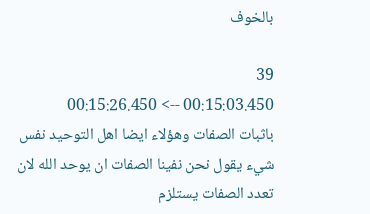بالخوف

39
00:15:03.450 --> 00:15:26.450
باثبات الصفات وهؤلاء ايضا اهل التوحيد نفس شيء يقول نحن نفينا الصفات ان يوحد الله لان تعدد الصفات يستلزم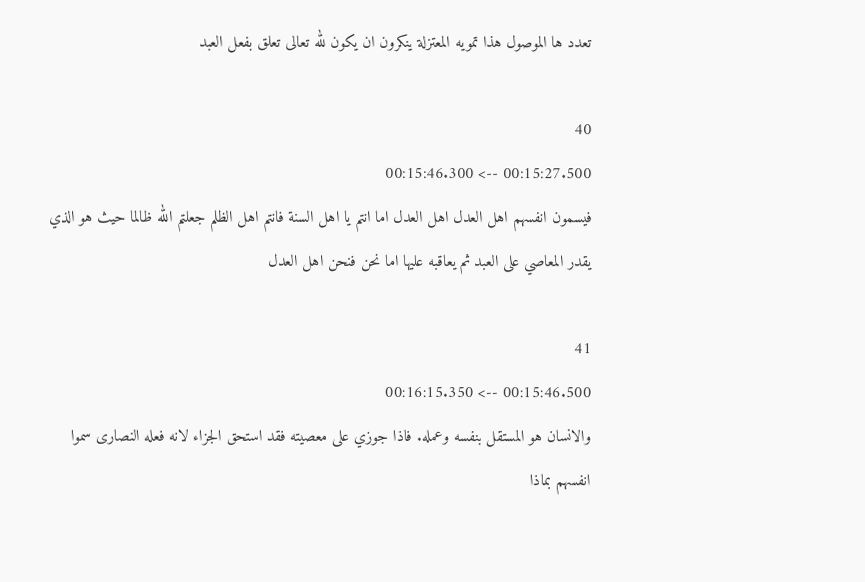تعدد ها الموصول هذا تمويه المعتزلة ينكرون ان يكون لله تعالى تعلق بفعل العبد

40
00:15:27.500 --> 00:15:46.300
فيسمون انفسهم اهل العدل اهل العدل اما انتم يا اهل السنة فانتم اهل الظلم جعلتم الله ظالما حيث هو الذي يقدر المعاصي على العبد ثم يعاقبه عليها اما نحن فنحن اهل العدل

41
00:15:46.500 --> 00:16:15.350
والانسان هو المستقل بنفسه وعمله. فاذا جوزي على معصيته فقد استحق الجزاء لانه فعله النصارى سموا انفسهم بماذا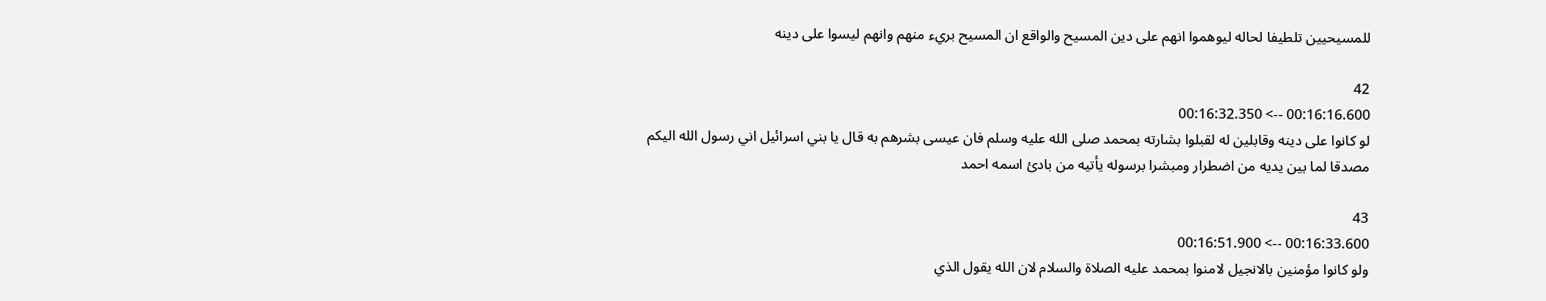للمسيحيين تلطيفا لحاله ليوهموا انهم على دين المسيح والواقع ان المسيح بريء منهم وانهم ليسوا على دينه

42
00:16:16.600 --> 00:16:32.350
لو كانوا على دينه وقابلين له لقبلوا بشارته بمحمد صلى الله عليه وسلم فان عيسى بشرهم به قال يا بني اسرائيل اني رسول الله اليكم مصدقا لما بين يديه من اضطرار ومبشرا برسوله يأتيه من بادئ اسمه احمد

43
00:16:33.600 --> 00:16:51.900
ولو كانوا مؤمنين بالانجيل لامنوا بمحمد عليه الصلاة والسلام لان الله يقول الذي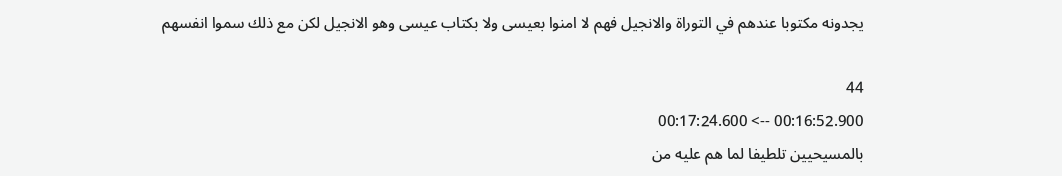يجدونه مكتوبا عندهم في التوراة والانجيل فهم لا امنوا بعيسى ولا بكتاب عيسى وهو الانجيل لكن مع ذلك سموا انفسهم

44
00:16:52.900 --> 00:17:24.600
بالمسيحيين تلطيفا لما هم عليه من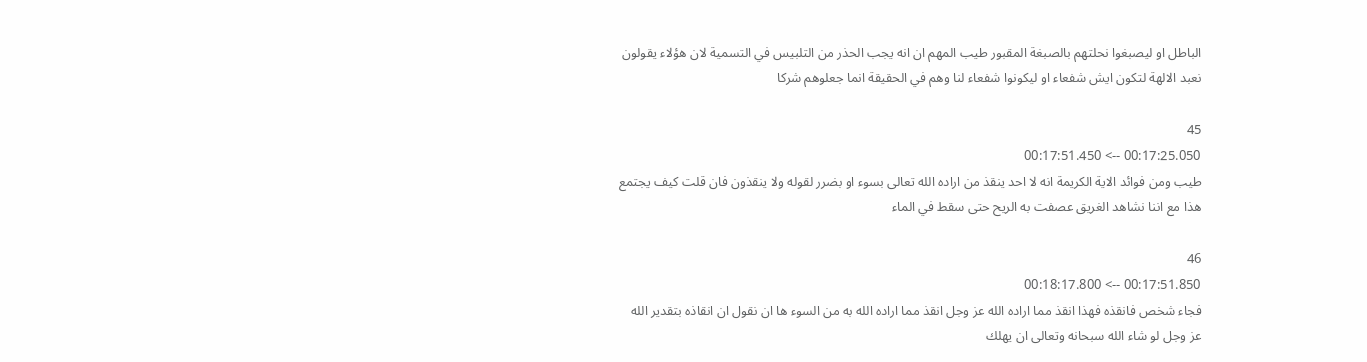الباطل او ليصبغوا نحلتهم بالصبغة المقبور طيب المهم ان انه يجب الحذر من التلبيس في التسمية لان هؤلاء يقولون نعبد الالهة لتكون ايش شفعاء او ليكونوا شفعاء لنا وهم في الحقيقة انما جعلوهم شركا

45
00:17:25.050 --> 00:17:51.450
طيب ومن فوائد الاية الكريمة انه لا احد ينقذ من اراده الله تعالى بسوء او بضرر لقوله ولا ينقذون فان قلت كيف يجتمع هذا مع اننا نشاهد الغريق عصفت به الريح حتى سقط في الماء

46
00:17:51.850 --> 00:18:17.800
فجاء شخص فانقذه فهذا انقذ مما اراده الله عز وجل انقذ مما اراده الله به من السوء ها ان نقول ان انقاذه بتقدير الله عز وجل لو شاء الله سبحانه وتعالى ان يهلك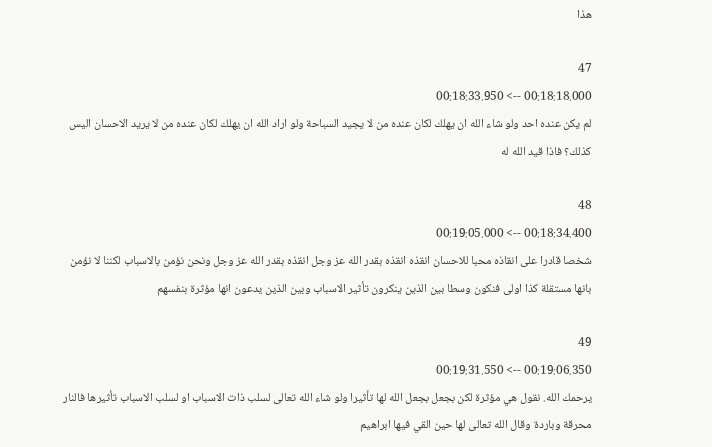هذا

47
00:18:18.000 --> 00:18:33.950
لم يكن عنده احد ولو شاء الله ان يهلك لكان عنده من لا يجيد السباحة ولو اراد الله ان يهلك لكان عنده من لا يريد الاحسان اليس كذلك؟ فاذا قيد الله له

48
00:18:34.400 --> 00:19:05.000
شخصا قادرا على انقاذه محبا للاحسان انقذه انقذه بقدر الله عز وجل انقذه بقدر الله عز وجل ونحن نؤمن بالاسباب لكننا لا نؤمن بانها مستقلة كذا اولى فنكون وسطا بين الذين ينكرون تأثير الاسباب وبين الذين يدعون انها مؤثرة بنفسهم

49
00:19:06.350 --> 00:19:31.550
يرحمك الله. نقول هي مؤثرة لكن بجعل بجعل الله لها تأثيرا ولو شاء الله تعالى لسلب ذات الاسباب او لسلب الاسباب تأثيرها فالنار محرقة وباردة وقال الله تعالى لها حين القي فيها ابراهيم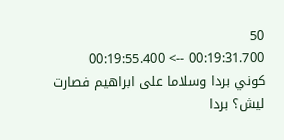50
00:19:31.700 --> 00:19:55.400
كوني بردا وسلاما على ابراهيم فصارت ليش؟ بردا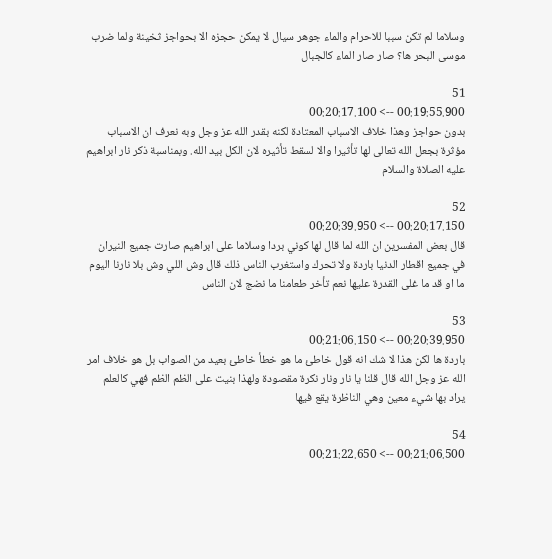وسلاما لم تكن سببا للاحرام والماء جوهر سيال لا يمكن حجزه الا بحواجز ثخينة ولما ضرب موسى البحر ها؟ صار صار الماء كالجبال

51
00:19:55.900 --> 00:20:17.100
بدون حواجز وهذا خلاف الاسباب المعتادة لكنه بقدر الله عز وجل وبه نعرف ان الاسباب مؤثرة بجعل الله تعالى لها تأثيرا والا لسقط تأثيره لان الكل بيد الله. وبمناسبة ذكر نار ابراهيم عليه الصلاة والسلام

52
00:20:17.150 --> 00:20:39.950
قال بعض المفسرين ان الله لما قال لها كوني بردا وسلاما على ابراهيم صارت جميع النيران في جميع اقطار الدنيا باردة ولا تحرك واستغرب الناس ذلك قال وش اللي وش بلا نارنا اليوم ما او قد ما غلى القدرة عليها نعم تأخر طعامنا ما نضج لان الناس

53
00:20:39.950 --> 00:21:06.150
باردة ها لكن هذا لا شك انه قول خاطئ ما هو خطأ خاطئ بعيد من الصواب بل هو خلاف امر الله عز وجل الله قال قلنا يا نار ونار نكرة مقصودة ولهذا بنيت على الظم الظم فهي كالعلم يراد بها شيء معين وهي الناظرة يقع فيها

54
00:21:06.500 --> 00:21:22.650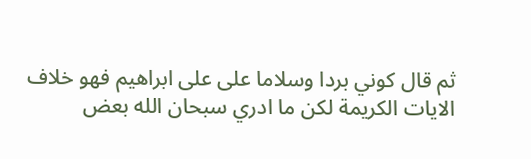ثم قال كوني بردا وسلاما على على ابراهيم فهو خلاف الايات الكريمة لكن ما ادري سبحان الله بعض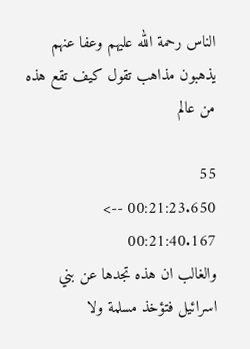الناس رحمة الله عليهم وعفا عنهم يذهبون مذاهب تقول كيف تقع هذه من عالم

55
00:21:23.650 --> 00:21:40.167
والغالب ان هذه تجدها عن بني اسرائيل فتؤخذ مسلمة ولا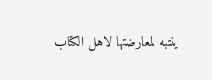ينتبه لمعارضتها لاهل الكتاب